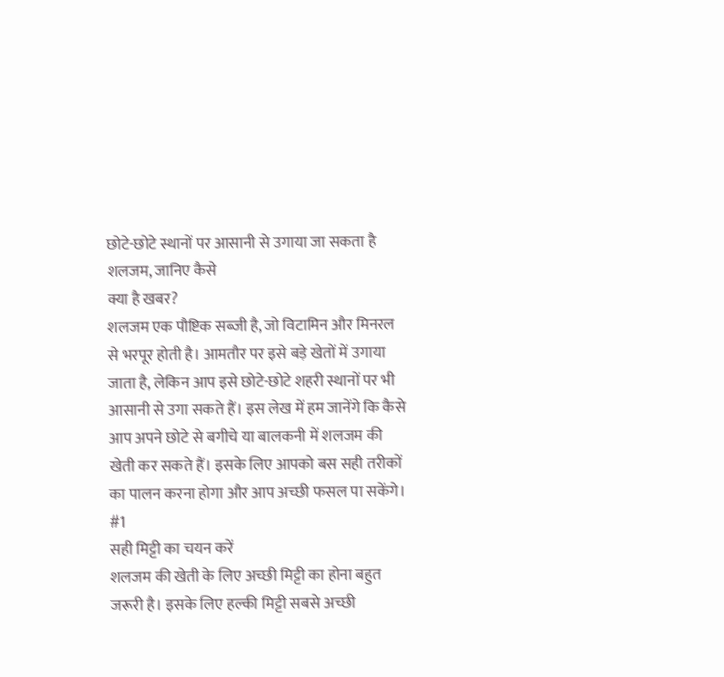छोटे-छोटे स्थानों पर आसानी से उगाया जा सकता है शलजम, जानिए कैसे
क्या है खबर?
शलजम एक पौष्टिक सब्जी है, जो विटामिन और मिनरल से भरपूर होती है। आमतौर पर इसे बड़े खेतों में उगाया जाता है, लेकिन आप इसे छोटे-छोटे शहरी स्थानों पर भी आसानी से उगा सकते हैं। इस लेख में हम जानेंगे कि कैसे आप अपने छोटे से बगीचे या बालकनी में शलजम की खेती कर सकते हैं। इसके लिए आपको बस सही तरीकों का पालन करना होगा और आप अच्छी फसल पा सकेंगे।
#1
सही मिट्टी का चयन करें
शलजम की खेती के लिए अच्छी मिट्टी का होना बहुत जरूरी है। इसके लिए हल्की मिट्टी सबसे अच्छी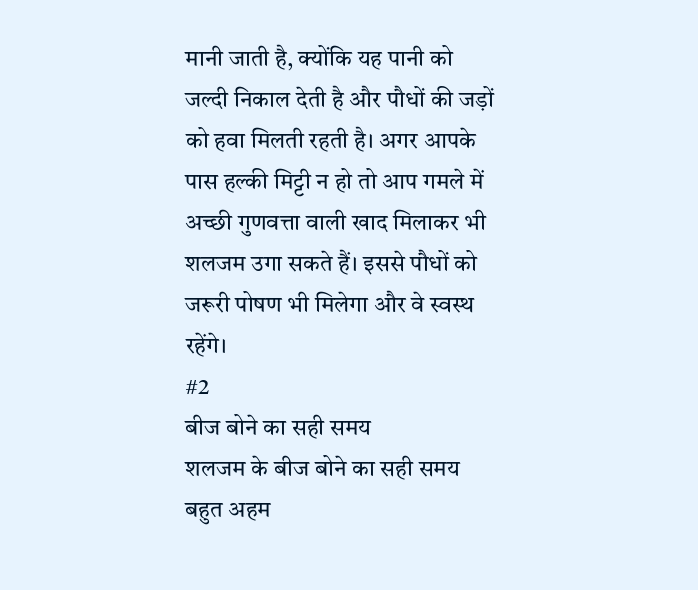मानी जाती है, क्योंकि यह पानी को जल्दी निकाल देती है और पौधों की जड़ों को हवा मिलती रहती है। अगर आपके पास हल्की मिट्टी न हो तो आप गमले में अच्छी गुणवत्ता वाली खाद मिलाकर भी शलजम उगा सकते हैं। इससे पौधों को जरूरी पोषण भी मिलेगा और वे स्वस्थ रहेंगे।
#2
बीज बोने का सही समय
शलजम के बीज बोने का सही समय बहुत अहम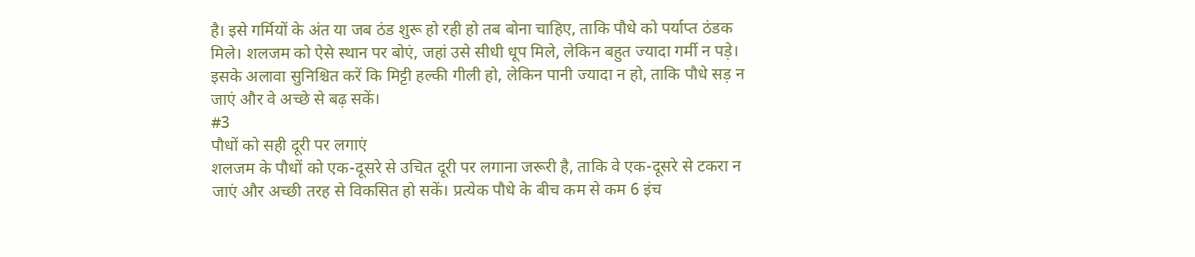है। इसे गर्मियों के अंत या जब ठंड शुरू हो रही हो तब बोना चाहिए, ताकि पौधे को पर्याप्त ठंडक मिले। शलजम को ऐसे स्थान पर बोएं, जहां उसे सीधी धूप मिले, लेकिन बहुत ज्यादा गर्मी न पड़े। इसके अलावा सुनिश्चित करें कि मिट्टी हल्की गीली हो, लेकिन पानी ज्यादा न हो, ताकि पौधे सड़ न जाएं और वे अच्छे से बढ़ सकें।
#3
पौधों को सही दूरी पर लगाएं
शलजम के पौधों को एक-दूसरे से उचित दूरी पर लगाना जरूरी है, ताकि वे एक-दूसरे से टकरा न जाएं और अच्छी तरह से विकसित हो सकें। प्रत्येक पौधे के बीच कम से कम 6 इंच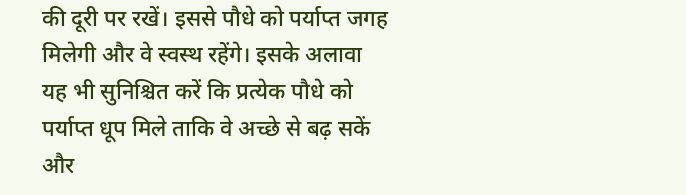की दूरी पर रखें। इससे पौधे को पर्याप्त जगह मिलेगी और वे स्वस्थ रहेंगे। इसके अलावा यह भी सुनिश्चित करें कि प्रत्येक पौधे को पर्याप्त धूप मिले ताकि वे अच्छे से बढ़ सकें और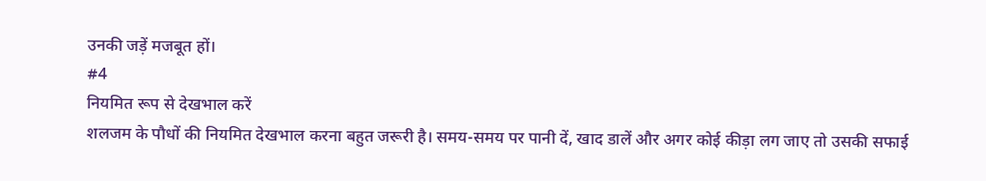उनकी जड़ें मजबूत हों।
#4
नियमित रूप से देखभाल करें
शलजम के पौधों की नियमित देखभाल करना बहुत जरूरी है। समय-समय पर पानी दें, खाद डालें और अगर कोई कीड़ा लग जाए तो उसकी सफाई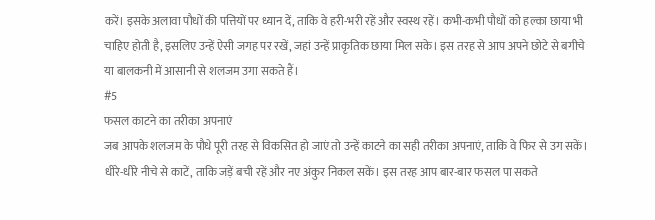करें। इसके अलावा पौधों की पत्तियों पर ध्यान दें, ताकि वे हरी-भरी रहें और स्वस्थ रहें। कभी-कभी पौधों को हल्का छाया भी चाहिए होती है, इसलिए उन्हें ऐसी जगह पर रखें, जहां उन्हें प्राकृतिक छाया मिल सके। इस तरह से आप अपने छोटे से बगीचे या बालकनी में आसानी से शलजम उगा सकते हैं।
#5
फसल काटने का तरीका अपनाएं
जब आपके शलजम के पौधे पूरी तरह से विकसित हो जाएं तो उन्हें काटने का सही तरीका अपनाएं, ताकि वे फिर से उग सकें। धीरे-धीरे नीचे से काटें, ताकि जड़ें बची रहें और नए अंकुर निकल सकें। इस तरह आप बार-बार फसल पा सकते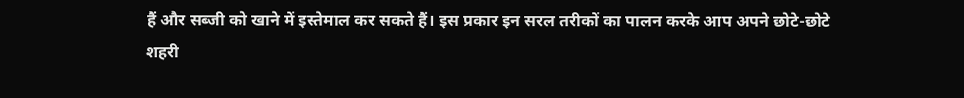हैं और सब्जी को खाने में इस्तेमाल कर सकते हैं। इस प्रकार इन सरल तरीकों का पालन करके आप अपने छोटे-छोटे शहरी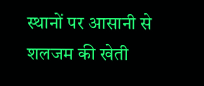स्थानों पर आसानी से शलजम की खेती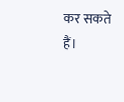कर सकते हैं।